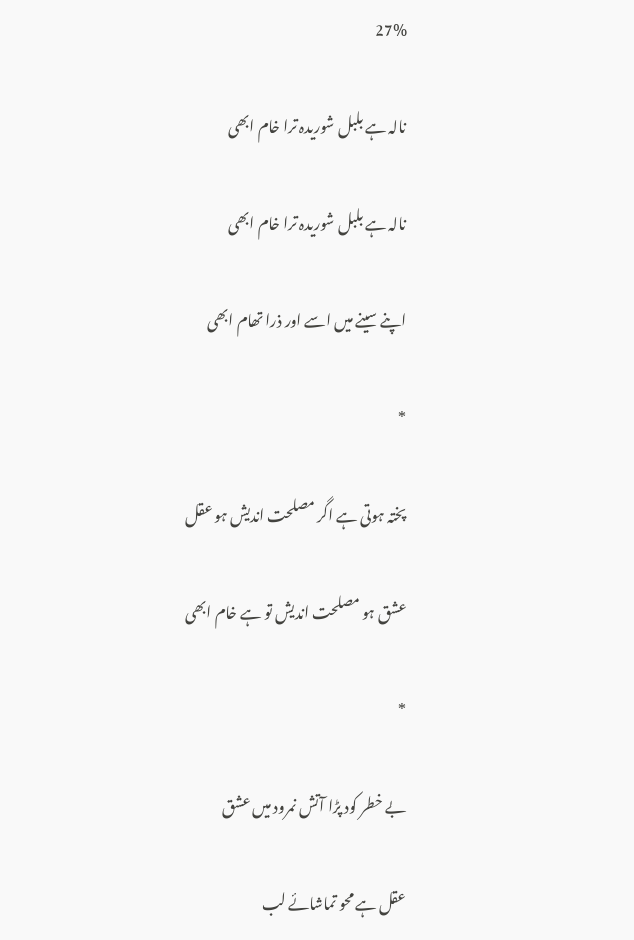27%

نالہ ہے بلبل شوریدہ ترا خام ابھی

نالہ ہے بلبل شوریدہ ترا خام ابھی

اپنے سینے میں اسے اور ذرا تھام ابھی

*

پختہ ہوتی ہے اگر مصلحت اندیش ہو عقل

عشق ہو مصلحت اندیش تو ہے خام ابھی

*

بے خطر کود پڑا آتش نمرود میں عشق

عقل ہے محو تماشائے لب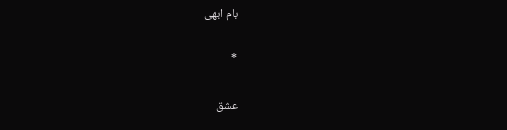بام ابھی

*

عشق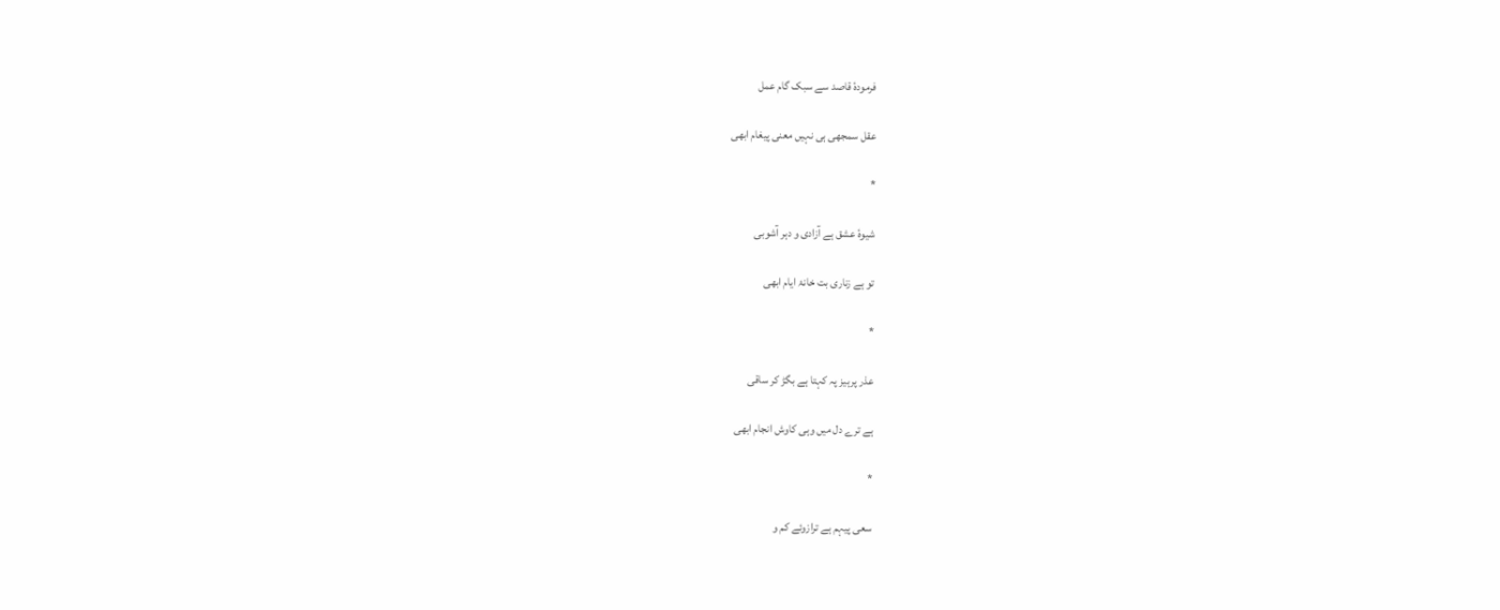فرمودۂ قاصد سے سبک گام عمل

عقل سمجھی ہی نہیں معنی پیغام ابھی

*

شیوۂ عشق ہے آزادی و دہر آشوبی

تو ہے زناری بت خانۂ ایام ابھی

*

عذر پرہیز پہ کہتا ہے بگڑ کر ساقی

ہے ترے دل میں وہی کاوش انجام ابھی

*

سعی پیہم ہے ترازوئے کم و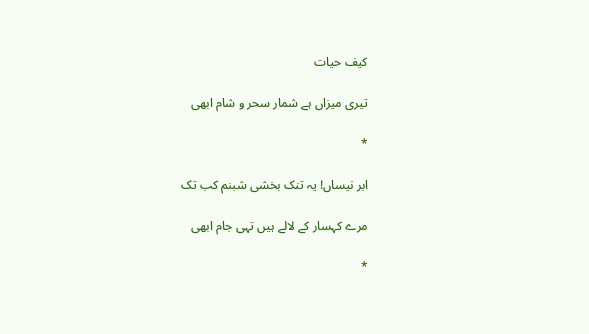کیف حیات

تیری میزاں ہے شمار سحر و شام ابھی

*

ابر نیساں! یہ تنک بخشی شبنم کب تک

مرے کہسار کے لالے ہیں تہی جام ابھی

*